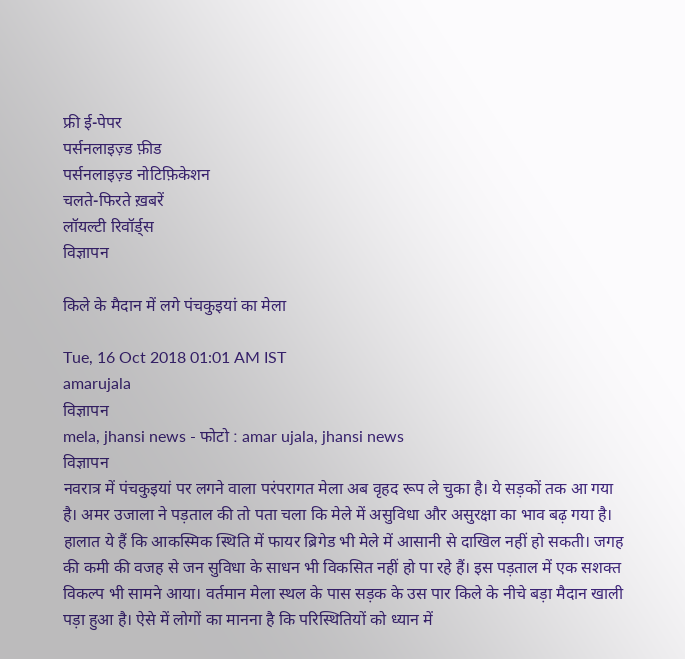फ्री ई-पेपर
पर्सनलाइज़्ड फ़ीड
पर्सनलाइज़्ड नोटिफ़िकेशन
चलते-फिरते ख़बरें
लॉयल्टी रिवॉर्ड्स
विज्ञापन

किले के मैदान में लगे पंचकुइयां का मेला

Tue, 16 Oct 2018 01:01 AM IST
amarujala
विज्ञापन
mela, jhansi news - फोटो : amar ujala, jhansi news
विज्ञापन
नवरात्र में पंचकुइयां पर लगने वाला परंपरागत मेला अब वृहद रूप ले चुका है। ये सड़कों तक आ गया है। अमर उजाला ने पड़ताल की तो पता चला कि मेले में असुविधा और असुरक्षा का भाव बढ़ गया है। हालात ये हैं कि आकस्मिक स्थिति में फायर ब्रिगेड भी मेले में आसानी से दाखिल नहीं हो सकती। जगह की कमी की वजह से जन सुविधा के साधन भी विकसित नहीं हो पा रहे हैं। इस पड़ताल में एक सशक्त विकल्प भी सामने आया। वर्तमान मेला स्थल के पास सड़क के उस पार किले के नीचे बड़ा मैदान खाली पड़ा हुआ है। ऐसे में लोगों का मानना है कि परिस्थितियों को ध्यान में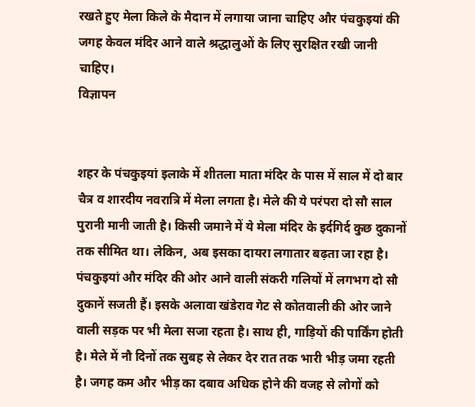रखते हुए मेला किले के मैदान में लगाया जाना चाहिए और पंचकुइयां की जगह केवल मंदिर आने वाले श्रद्धालुओं के लिए सुरक्षित रखी जानी चाहिए।
विज्ञापन


शहर के पंचकुइयां इलाके में शीतला माता मंदिर के पास में साल में दो बार चैत्र व शारदीय नवरात्रि में मेला लगता है। मेले की ये परंपरा दो सौ साल पुरानी मानी जाती है। किसी जमाने में ये मेला मंदिर के इर्दगिर्द कुछ दुकानों तक सीमित था। लेकिन, अब इसका दायरा लगातार बढ़ता जा रहा है। पंचकुइयां और मंदिर की ओर आने वाली संकरी गलियों में लगभग दो सौ दुकानें सजती हैं। इसके अलावा खंडेराव गेट से कोतवाली की ओर जाने वाली सड़क पर भी मेला सजा रहता है। साथ ही, गाड़ियों की पार्किंग होती है। मेले में नौ दिनों तक सुबह से लेकर देर रात तक भारी भीड़ जमा रहती है। जगह कम और भीड़ का दबाव अधिक होने की वजह से लोगों को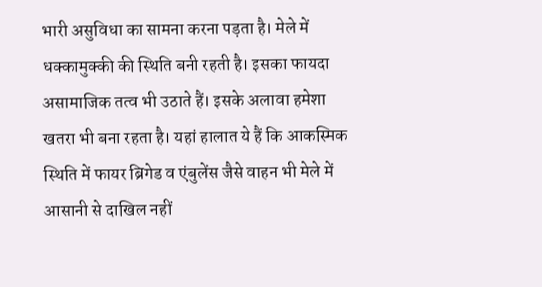भारी असुविधा का सामना करना पड़ता है। मेले में धक्कामुक्की की स्थिति बनी रहती है। इसका फायदा असामाजिक तत्व भी उठाते हैं। इसके अलावा हमेशा खतरा भी बना रहता है। यहां हालात ये हैं कि आकस्मिक स्थिति में फायर ब्रिगेड व एंबुलेंस जैसे वाहन भी मेले में आसानी से दाखिल नहीं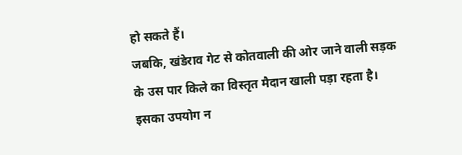हो सकते हैं।
जबकि, खंडेराव गेट से कोतवाली की ओर जाने वाली सड़क के उस पार किले का विस्तृत मैदान खाली पड़ा रहता है। इसका उपयोग न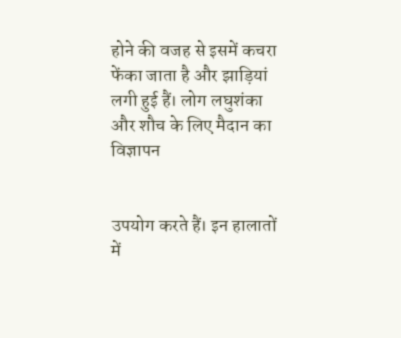होने की वजह से इसमें कचरा फेंका जाता है और झाड़ियां लगी हुई हैं। लोग लघुशंका और शौच के लिए मैदान का
विज्ञापन


उपयोग करते हैं। इन हालातों में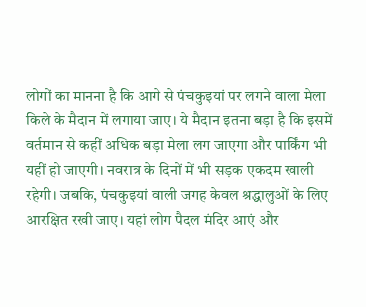लोगों का मानना है कि आगे से पंचकुइयां पर लगने वाला मेला किले के मैदान में लगाया जाए। ये मैदान इतना बड़ा है कि इसमें वर्तमान से कहीं अधिक बड़ा मेला लग जाएगा और पार्किंग भी यहीं हो जाएगी। नवरात्र के दिनों में भी सड़क एकदम खाली रहेगी। जबकि, पंचकुइयां वाली जगह केवल श्रद्धालुओं के लिए आरक्षित रखी जाए। यहां लोग पैदल मंदिर आएं और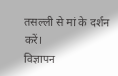तसल्ली से मां के दर्शन करें।
विज्ञापन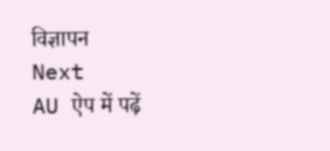विज्ञापन
Next
AU ऐप में पढ़ें